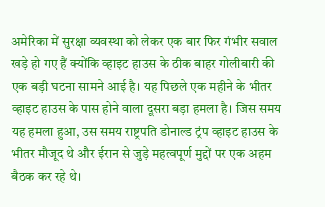अमेरिका में सुरक्षा व्यवस्था को लेकर एक बार फिर गंभीर सवाल खड़े हो गए हैं क्योंकि व्हाइट हाउस के ठीक बाहर गोलीबारी की एक बड़ी घटना सामने आई है। यह पिछले एक महीने के भीतर व्हाइट हाउस के पास होने वाला दूसरा बड़ा हमला है। जिस समय यह हमला हुआ, उस समय राष्ट्रपति डोनाल्ड ट्रंप व्हाइट हाउस के भीतर मौजूद थे और ईरान से जुड़े महत्वपूर्ण मुद्दों पर एक अहम बैठक कर रहे थे।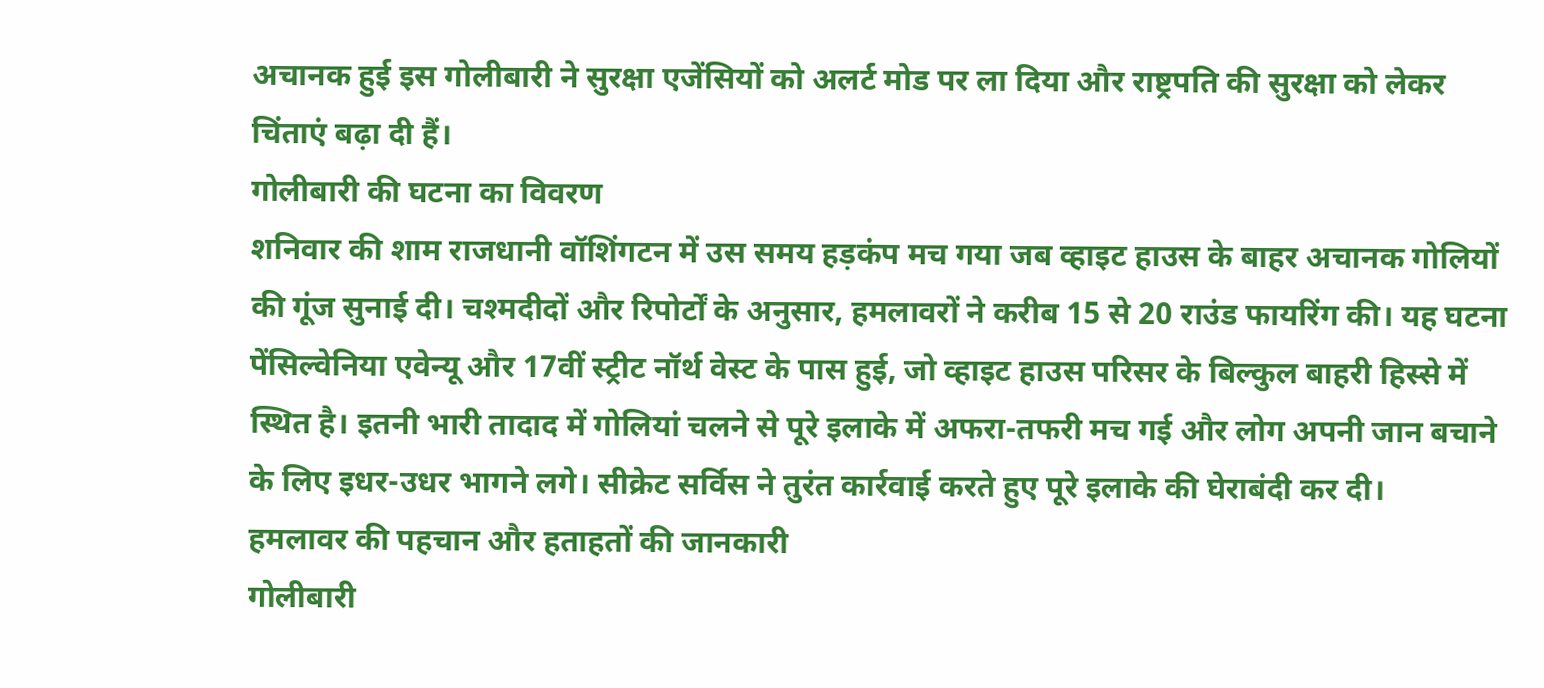अचानक हुई इस गोलीबारी ने सुरक्षा एजेंसियों को अलर्ट मोड पर ला दिया और राष्ट्रपति की सुरक्षा को लेकर चिंताएं बढ़ा दी हैं।
गोलीबारी की घटना का विवरण
शनिवार की शाम राजधानी वॉशिंगटन में उस समय हड़कंप मच गया जब व्हाइट हाउस के बाहर अचानक गोलियों की गूंज सुनाई दी। चश्मदीदों और रिपोर्टों के अनुसार, हमलावरों ने करीब 15 से 20 राउंड फायरिंग की। यह घटना पेंसिल्वेनिया एवेन्यू और 17वीं स्ट्रीट नॉर्थ वेस्ट के पास हुई, जो व्हाइट हाउस परिसर के बिल्कुल बाहरी हिस्से में स्थित है। इतनी भारी तादाद में गोलियां चलने से पूरे इलाके में अफरा-तफरी मच गई और लोग अपनी जान बचाने के लिए इधर-उधर भागने लगे। सीक्रेट सर्विस ने तुरंत कार्रवाई करते हुए पूरे इलाके की घेराबंदी कर दी।
हमलावर की पहचान और हताहतों की जानकारी
गोलीबारी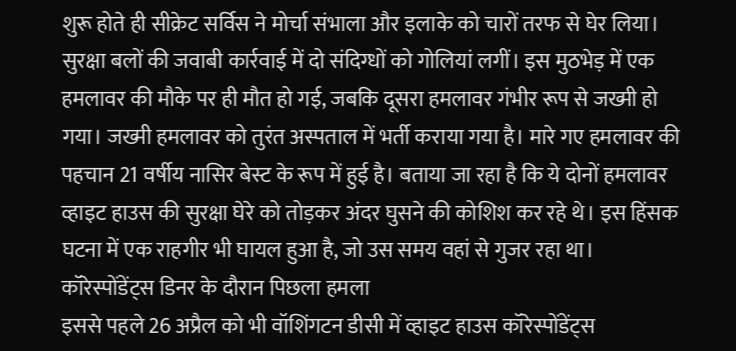शुरू होते ही सीक्रेट सर्विस ने मोर्चा संभाला और इलाके को चारों तरफ से घेर लिया। सुरक्षा बलों की जवाबी कार्रवाई में दो संदिग्धों को गोलियां लगीं। इस मुठभेड़ में एक हमलावर की मौके पर ही मौत हो गई, जबकि दूसरा हमलावर गंभीर रूप से जख्मी हो गया। जख्मी हमलावर को तुरंत अस्पताल में भर्ती कराया गया है। मारे गए हमलावर की पहचान 21 वर्षीय नासिर बेस्ट के रूप में हुई है। बताया जा रहा है कि ये दोनों हमलावर व्हाइट हाउस की सुरक्षा घेरे को तोड़कर अंदर घुसने की कोशिश कर रहे थे। इस हिंसक घटना में एक राहगीर भी घायल हुआ है, जो उस समय वहां से गुजर रहा था।
कॉरेस्पोंडेंट्स डिनर के दौरान पिछला हमला
इससे पहले 26 अप्रैल को भी वॉशिंगटन डीसी में व्हाइट हाउस कॉरेस्पोंडेंट्स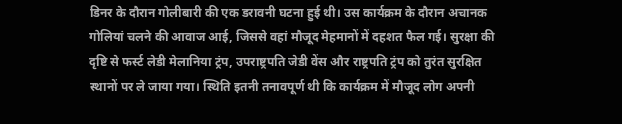डिनर के दौरान गोलीबारी की एक डरावनी घटना हुई थी। उस कार्यक्रम के दौरान अचानक गोलियां चलने की आवाज आई, जिससे वहां मौजूद मेहमानों में दहशत फैल गई। सुरक्षा की दृष्टि से फर्स्ट लेडी मेलानिया ट्रंप, उपराष्ट्रपति जेडी वेंस और राष्ट्रपति ट्रंप को तुरंत सुरक्षित स्थानों पर ले जाया गया। स्थिति इतनी तनावपूर्ण थी कि कार्यक्रम में मौजूद लोग अपनी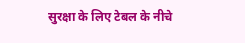सुरक्षा के लिए टेबल के नीचे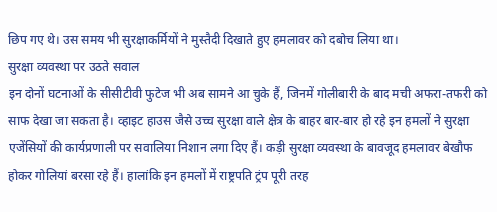छिप गए थे। उस समय भी सुरक्षाकर्मियों ने मुस्तैदी दिखाते हुए हमलावर को दबोच लिया था।
सुरक्षा व्यवस्था पर उठते सवाल
इन दोनों घटनाओं के सीसीटीवी फुटेज भी अब सामने आ चुके हैं, जिनमें गोलीबारी के बाद मची अफरा-तफरी को साफ देखा जा सकता है। व्हाइट हाउस जैसे उच्च सुरक्षा वाले क्षेत्र के बाहर बार-बार हो रहे इन हमलों ने सुरक्षा एजेंसियों की कार्यप्रणाली पर सवालिया निशान लगा दिए हैं। कड़ी सुरक्षा व्यवस्था के बावजूद हमलावर बेखौफ होकर गोलियां बरसा रहे हैं। हालांकि इन हमलों में राष्ट्रपति ट्रंप पूरी तरह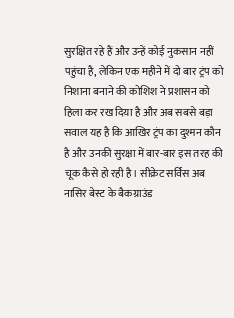सुरक्षित रहे हैं और उन्हें कोई नुकसान नहीं पहुंचा है, लेकिन एक महीने में दो बार ट्रंप को निशाना बनाने की कोशिश ने प्रशासन को हिला कर रख दिया है और अब सबसे बड़ा सवाल यह है कि आखिर ट्रंप का दुश्मन कौन है और उनकी सुरक्षा में बार-बार इस तरह की चूक कैसे हो रही है। सीक्रेट सर्विस अब नासिर बेस्ट के बैकग्राउंड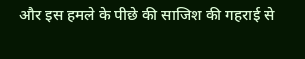और इस हमले के पीछे की साजिश की गहराई से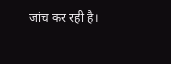जांच कर रही है।